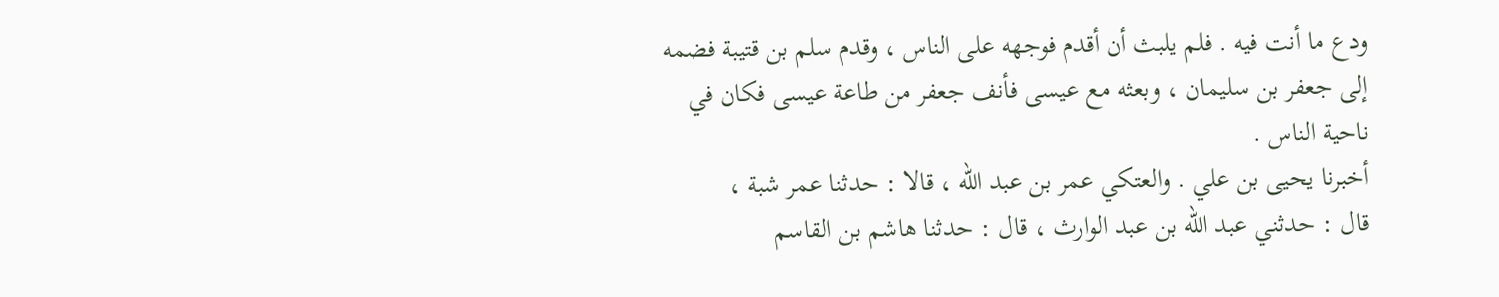ودع ما أنت فيه . فلم يلبث أن أقدم فوجهه على الناس ، وقدم سلم بن قتيبة فضمه
إلى جعفر بن سليمان ، وبعثه مع عيسى فأنف جعفر من طاعة عيسى فكان في
ناحية الناس .
أخبرنا يحيى بن علي . والعتكي عمر بن عبد الله ، قالا : حدثنا عمر شبة ،
قال : حدثني عبد الله بن عبد الوارث ، قال : حدثنا هاشم بن القاسم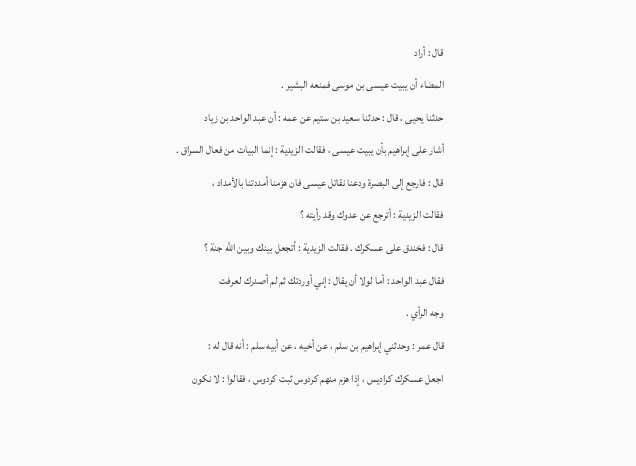قال : أراد
المضاء أن يبيت عيسى بن موسى فمنعه البشير .
حدثنا يحيى ، قال : حدثنا سعيد بن ستيم عن عمه : أن عبد الواحد بن زياد
أشار على إبراهيم بأن يبيت عيسى ، فقالت الزيدية : إنما البيات من فعال السراق .
قال : فارجع إلى البصرة ودعنا نقاتل عيسى فان هزمنا أمددتنا بالأمداد ،
فقالت الزيدية : أترجع عن عدوك وقد رأيته ؟
قال : فخندق على عسكرك . فقالت الزيدية : أتجعل بينك وبين الله جنة ؟
فقال عبد الواحد : أما لولا أن يقال : إني أوردتك ثم لم أصدرك لعرفت
وجه الرأي .
قال عمر : وحدثني إبراهيم بن سلم ، عن أخيه ، عن أبيه سلم : أنه قال له :
اجعل عسكرك كراديس ، إذا هزم منهم كردوس ثبت كردوس ، فقالوا : لا نكون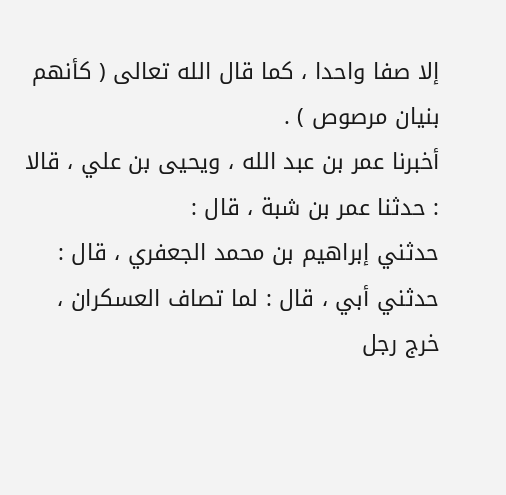إلا صفا واحدا ، كما قال الله تعالى ( كأنهم بنيان مرصوص ) .
أخبرنا عمر بن عبد الله ، ويحيى بن علي ، قالا : حدثنا عمر بن شبة ، قال :
حدثني إبراهيم بن محمد الجعفري ، قال : حدثني أبي ، قال : لما تصاف العسكران ،
خرج رجل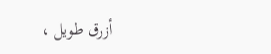أزرق طويل ،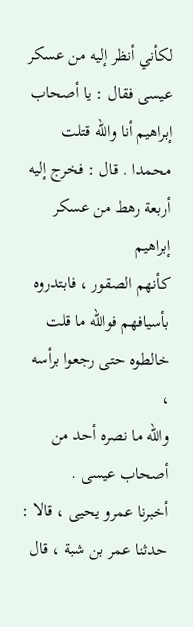لكأني أنظر إليه من عسكر عيسى فقال : يا أصحاب
إبراهيم أنا والله قتلت محمدا . قال : فخرج إليه أربعة رهط من عسكر إبراهيم
كأنهم الصقور ، فابتدروه بأسيافهم فوالله ما قلت خالطوه حتى رجعوا برأسه ،
والله ما نصره أحد من أصحاب عيسى .
أخبرنا عمرو يحيى ، قالا : حدثنا عمر بن شبة ، قال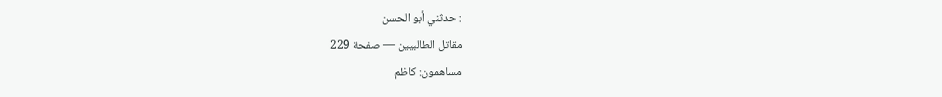: حدثني أبو الحسن
مقاتل الطالبيين — صفحة 229
مساهمون: كاظم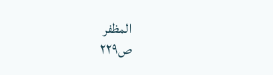المظفر
ص٢٢٩